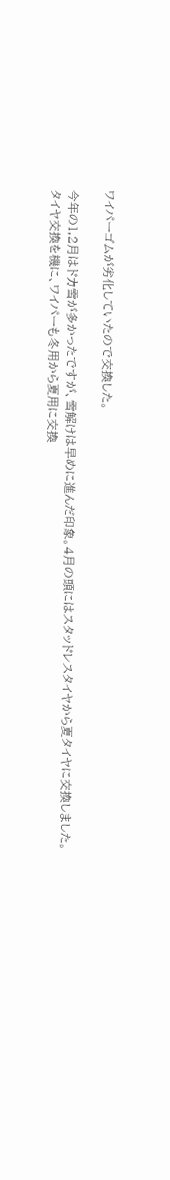ワイパーゴムが劣化していたので交換した。

今年の1,2月はドカ雪が多かったですが、雪解けは早めに進んだ印象。4月の頭にはスタッドレスタイヤから夏タイヤに交換しました。
タイヤ交換を機に、ワイパーも冬用から夏用に交換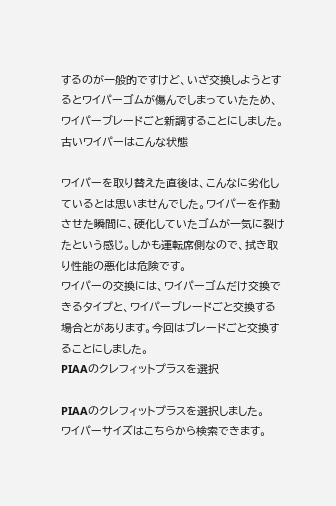するのが一般的ですけど、いざ交換しようとするとワイパーゴムが傷んでしまっていたため、ワイパーブレードごと新調することにしました。
古いワイパーはこんな状態

ワイパーを取り替えた直後は、こんなに劣化しているとは思いませんでした。ワイパーを作動させた瞬間に、硬化していたゴムが一気に裂けたという感じ。しかも運転席側なので、拭き取り性能の悪化は危険です。
ワイパーの交換には、ワイパーゴムだけ交換できるタイプと、ワイパーブレードごと交換する場合とがあります。今回はブレードごと交換することにしました。
PIAAのクレフィットプラスを選択

PIAAのクレフィットプラスを選択しました。
ワイパーサイズはこちらから検索できます。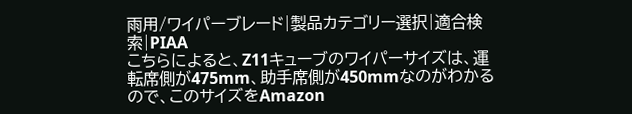雨用/ワイパーブレード|製品カテゴリー選択|適合検索|PIAA
こちらによると、Z11キューブのワイパーサイズは、運転席側が475mm、助手席側が450mmなのがわかるので、このサイズをAmazon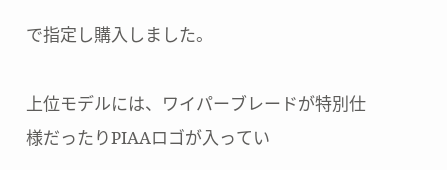で指定し購入しました。

上位モデルには、ワイパーブレードが特別仕様だったりPIAAロゴが入ってい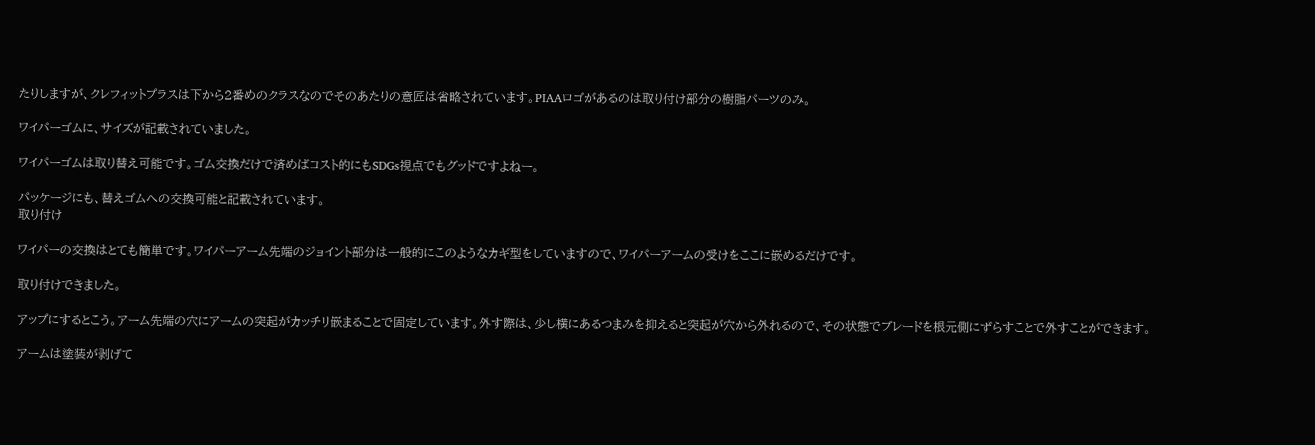たりしますが、クレフィットプラスは下から2番めのクラスなのでそのあたりの意匠は省略されています。PIAAロゴがあるのは取り付け部分の樹脂パーツのみ。

ワイパーゴムに、サイズが記載されていました。

ワイパーゴムは取り替え可能です。ゴム交換だけで済めばコスト的にもSDGs視点でもグッドですよねー。

パッケージにも、替えゴムへの交換可能と記載されています。
取り付け

ワイパーの交換はとても簡単です。ワイパーアーム先端のジョイント部分は一般的にこのようなカギ型をしていますので、ワイパーアームの受けをここに嵌めるだけです。

取り付けできました。

アップにするとこう。アーム先端の穴にアームの突起がカッチリ嵌まることで固定しています。外す際は、少し横にあるつまみを抑えると突起が穴から外れるので、その状態でブレードを根元側にずらすことで外すことができます。

アームは塗装が剥げて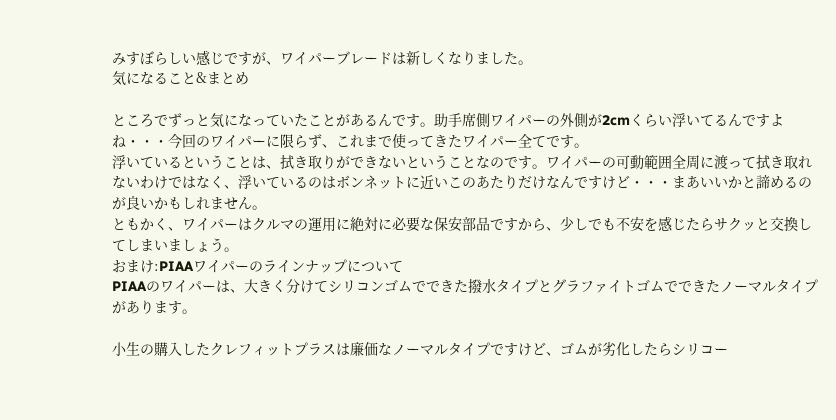みすぼらしい感じですが、ワイパーブレードは新しくなりました。
気になること&まとめ

ところでずっと気になっていたことがあるんです。助手席側ワイパーの外側が2cmくらい浮いてるんですよね・・・今回のワイパーに限らず、これまで使ってきたワイパー全てです。
浮いているということは、拭き取りができないということなのです。ワイパーの可動範囲全周に渡って拭き取れないわけではなく、浮いているのはボンネットに近いこのあたりだけなんですけど・・・まあいいかと諦めるのが良いかもしれません。
ともかく、ワイパーはクルマの運用に絶対に必要な保安部品ですから、少しでも不安を感じたらサクッと交換してしまいましょう。
おまけ:PIAAワイパーのラインナップについて
PIAAのワイパーは、大きく分けてシリコンゴムでできた撥水タイプとグラファイトゴムでできたノーマルタイプがあります。

小生の購入したクレフィットプラスは廉価なノーマルタイプですけど、ゴムが劣化したらシリコー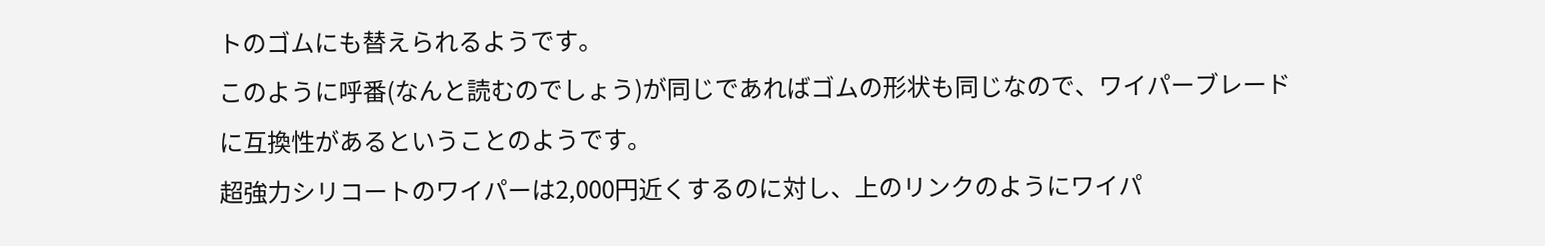トのゴムにも替えられるようです。
このように呼番(なんと読むのでしょう)が同じであればゴムの形状も同じなので、ワイパーブレードに互換性があるということのようです。
超強力シリコートのワイパーは2,000円近くするのに対し、上のリンクのようにワイパ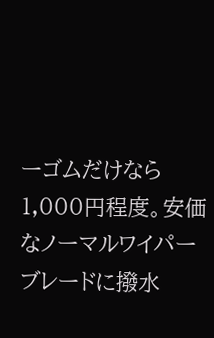ーゴムだけなら1,000円程度。安価なノーマルワイパーブレードに撥水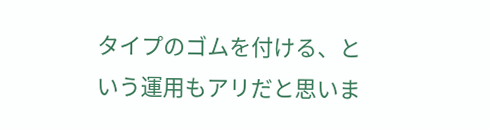タイプのゴムを付ける、という運用もアリだと思いま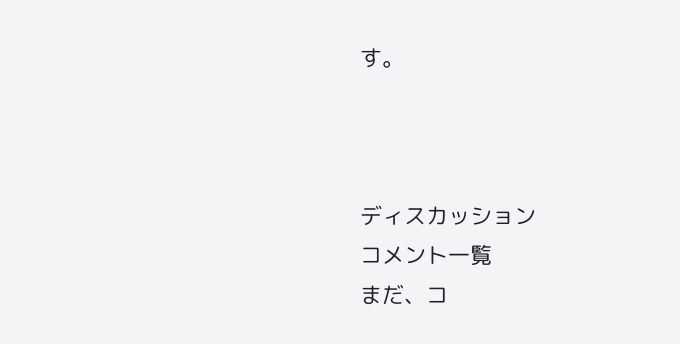す。



ディスカッション
コメント一覧
まだ、コ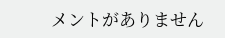メントがありません